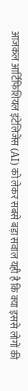आजकल आर्टिफिशियल इंटेलिजेंस (AI) को लेकर सबसे बड़ा सवाल यही है कि क्या इससे लोगों की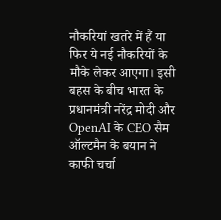नौकरियां खतरे में हैं या फिर ये नई नौकरियों के मौके लेकर आएगा। इसी बहस के बीच भारत के प्रधानमंत्री नरेंद्र मोदी और OpenAI के CEO सैम ऑल्टमैन के बयान ने काफी चर्चा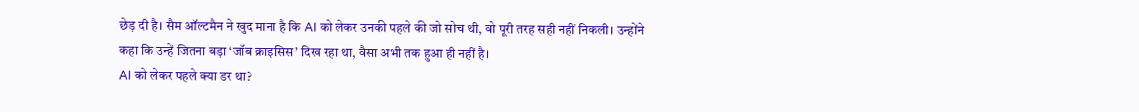छेड़ दी है। सैम ऑल्टमैन ने खुद माना है कि AI को लेकर उनकी पहले की जो सोच थी, वो पूरी तरह सही नहीं निकली। उन्होंने कहा कि उन्हें जितना बड़ा ‘जॉब क्राइसिस’ दिख रहा था, वैसा अभी तक हुआ ही नहीं है।
AI को लेकर पहले क्या डर था?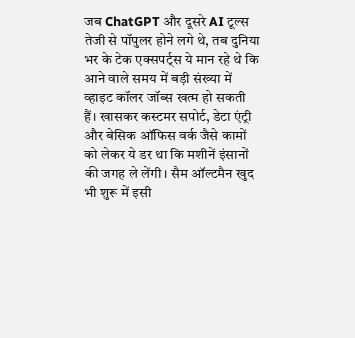जब ChatGPT और दूसरे AI टूल्स तेजी से पॉपुलर होने लगे थे, तब दुनिया भर के टेक एक्सपर्ट्स ये मान रहे थे कि आने वाले समय में बड़ी संख्या में व्हाइट कॉलर जॉब्स खत्म हो सकती हैं। खासकर कस्टमर सपोर्ट, डेटा एंट्री और बेसिक ऑफिस वर्क जैसे कामों को लेकर ये डर था कि मशीनें इंसानों की जगह ले लेंगी। सैम ऑल्टमैन खुद भी शुरू में इसी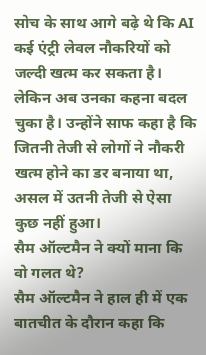सोच के साथ आगे बढ़े थे कि AI कई एंट्री लेवल नौकरियों को जल्दी खत्म कर सकता है। लेकिन अब उनका कहना बदल चुका है। उन्होंने साफ कहा है कि जितनी तेजी से लोगों ने नौकरी खत्म होने का डर बनाया था, असल में उतनी तेजी से ऐसा कुछ नहीं हुआ।
सैम ऑल्टमैन ने क्यों माना कि वो गलत थे?
सैम ऑल्टमैन ने हाल ही में एक बातचीत के दौरान कहा कि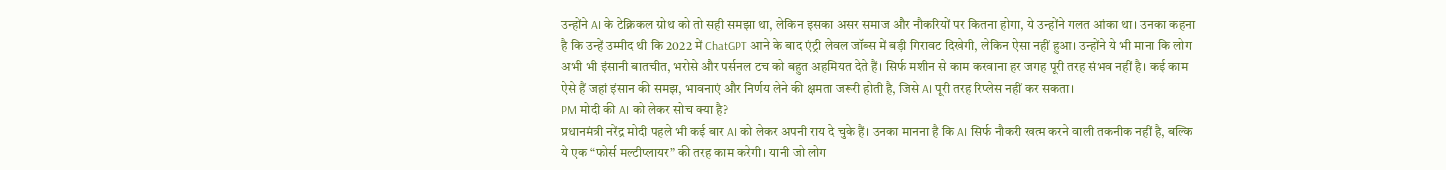उन्होंने AI के टेक्निकल ग्रोथ को तो सही समझा था, लेकिन इसका असर समाज और नौकरियों पर कितना होगा, ये उन्होंने गलत आंका था। उनका कहना है कि उन्हें उम्मीद थी कि 2022 में ChatGPT आने के बाद एंट्री लेवल जॉब्स में बड़ी गिरावट दिखेगी, लेकिन ऐसा नहीं हुआ। उन्होंने ये भी माना कि लोग अभी भी इंसानी बातचीत, भरोसे और पर्सनल टच को बहुत अहमियत देते हैं। सिर्फ मशीन से काम करवाना हर जगह पूरी तरह संभव नहीं है। कई काम ऐसे हैं जहां इंसान की समझ, भावनाएं और निर्णय लेने की क्षमता जरूरी होती है, जिसे AI पूरी तरह रिप्लेस नहीं कर सकता।
PM मोदी की AI को लेकर सोच क्या है?
प्रधानमंत्री नरेंद्र मोदी पहले भी कई बार AI को लेकर अपनी राय दे चुके हैं। उनका मानना है कि AI सिर्फ नौकरी खत्म करने वाली तकनीक नहीं है, बल्कि ये एक “फोर्स मल्टीप्लायर” की तरह काम करेगी। यानी जो लोग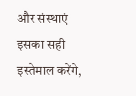और संस्थाएं इसका सही इस्तेमाल करेंगे,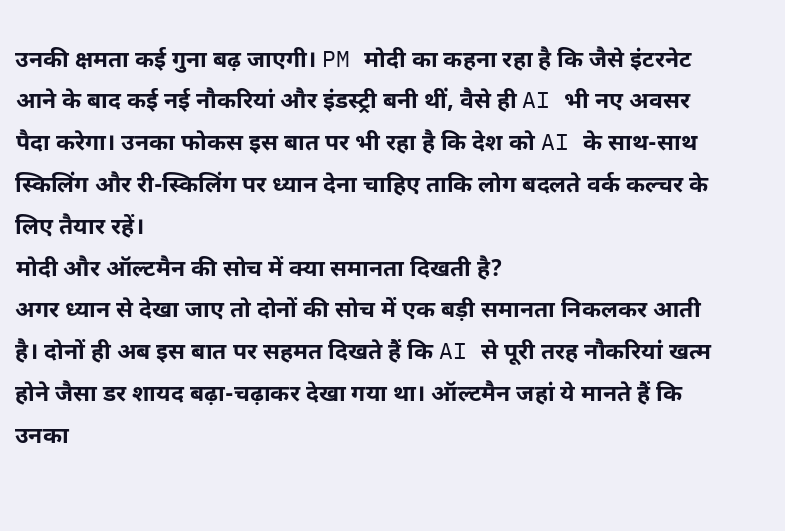उनकी क्षमता कई गुना बढ़ जाएगी। PM मोदी का कहना रहा है कि जैसे इंटरनेट आने के बाद कई नई नौकरियां और इंडस्ट्री बनी थीं, वैसे ही AI भी नए अवसर पैदा करेगा। उनका फोकस इस बात पर भी रहा है कि देश को AI के साथ-साथ स्किलिंग और री-स्किलिंग पर ध्यान देना चाहिए ताकि लोग बदलते वर्क कल्चर के लिए तैयार रहें।
मोदी और ऑल्टमैन की सोच में क्या समानता दिखती है?
अगर ध्यान से देखा जाए तो दोनों की सोच में एक बड़ी समानता निकलकर आती है। दोनों ही अब इस बात पर सहमत दिखते हैं कि AI से पूरी तरह नौकरियां खत्म होने जैसा डर शायद बढ़ा-चढ़ाकर देखा गया था। ऑल्टमैन जहां ये मानते हैं कि उनका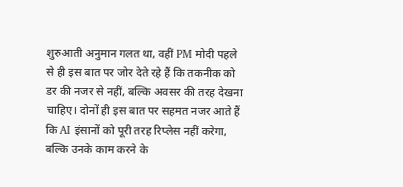शुरुआती अनुमान गलत था, वहीं PM मोदी पहले से ही इस बात पर जोर देते रहे हैं कि तकनीक को डर की नजर से नहीं, बल्कि अवसर की तरह देखना चाहिए। दोनों ही इस बात पर सहमत नजर आते हैं कि AI इंसानों को पूरी तरह रिप्लेस नहीं करेगा, बल्कि उनके काम करने के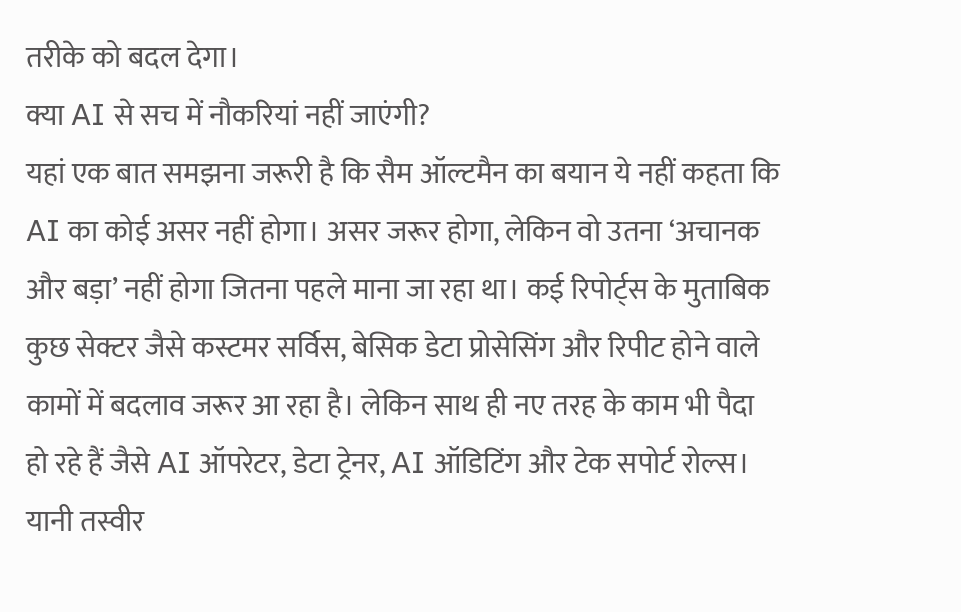तरीके को बदल देगा।
क्या AI से सच में नौकरियां नहीं जाएंगी?
यहां एक बात समझना जरूरी है कि सैम ऑल्टमैन का बयान ये नहीं कहता कि AI का कोई असर नहीं होगा। असर जरूर होगा, लेकिन वो उतना ‘अचानक और बड़ा’ नहीं होगा जितना पहले माना जा रहा था। कई रिपोर्ट्स के मुताबिक कुछ सेक्टर जैसे कस्टमर सर्विस, बेसिक डेटा प्रोसेसिंग और रिपीट होने वाले कामों में बदलाव जरूर आ रहा है। लेकिन साथ ही नए तरह के काम भी पैदा हो रहे हैं जैसे AI ऑपरेटर, डेटा ट्रेनर, AI ऑडिटिंग और टेक सपोर्ट रोल्स। यानी तस्वीर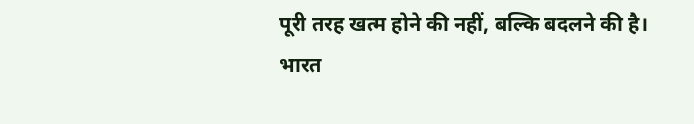पूरी तरह खत्म होने की नहीं, बल्कि बदलने की है।
भारत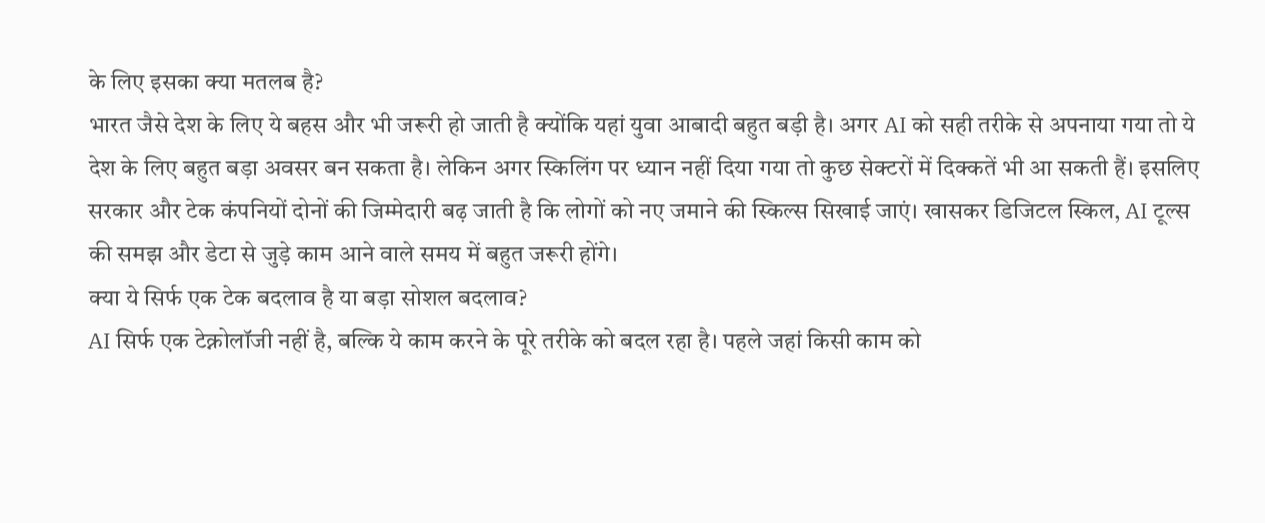के लिए इसका क्या मतलब है?
भारत जैसे देश के लिए ये बहस और भी जरूरी हो जाती है क्योंकि यहां युवा आबादी बहुत बड़ी है। अगर AI को सही तरीके से अपनाया गया तो ये देश के लिए बहुत बड़ा अवसर बन सकता है। लेकिन अगर स्किलिंग पर ध्यान नहीं दिया गया तो कुछ सेक्टरों में दिक्कतें भी आ सकती हैं। इसलिए सरकार और टेक कंपनियों दोनों की जिम्मेदारी बढ़ जाती है कि लोगों को नए जमाने की स्किल्स सिखाई जाएं। खासकर डिजिटल स्किल, AI टूल्स की समझ और डेटा से जुड़े काम आने वाले समय में बहुत जरूरी होंगे।
क्या ये सिर्फ एक टेक बदलाव है या बड़ा सोशल बदलाव?
AI सिर्फ एक टेक्नोलॉजी नहीं है, बल्कि ये काम करने के पूरे तरीके को बदल रहा है। पहले जहां किसी काम को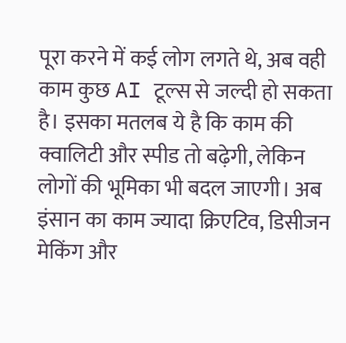पूरा करने में कई लोग लगते थे, अब वही काम कुछ AI टूल्स से जल्दी हो सकता है। इसका मतलब ये है कि काम की क्वालिटी और स्पीड तो बढ़ेगी, लेकिन लोगों की भूमिका भी बदल जाएगी। अब इंसान का काम ज्यादा क्रिएटिव, डिसीजन मेकिंग और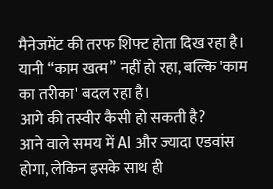मैनेजमेंट की तरफ शिफ्ट होता दिख रहा है। यानी “काम खत्म” नहीं हो रहा, बल्कि 'काम का तरीका' बदल रहा है।
आगे की तस्वीर कैसी हो सकती है?
आने वाले समय में AI और ज्यादा एडवांस होगा, लेकिन इसके साथ ही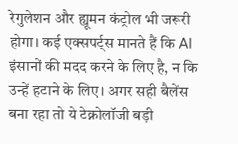रेगुलेशन और ह्यूमन कंट्रोल भी जरूरी होगा। कई एक्सपर्ट्स मानते हैं कि AI इंसानों की मदद करने के लिए है, न कि उन्हें हटाने के लिए। अगर सही बैलेंस बना रहा तो ये टेक्नोलॉजी बड़ी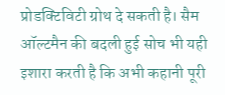प्रोडक्टिविटी ग्रोथ दे सकती है। सैम ऑल्टमैन की बदली हुई सोच भी यही इशारा करती है कि अभी कहानी पूरी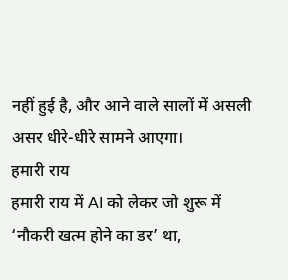नहीं हुई है, और आने वाले सालों में असली असर धीरे-धीरे सामने आएगा।
हमारी राय
हमारी राय में AI को लेकर जो शुरू में ‘नौकरी खत्म होने का डर’ था,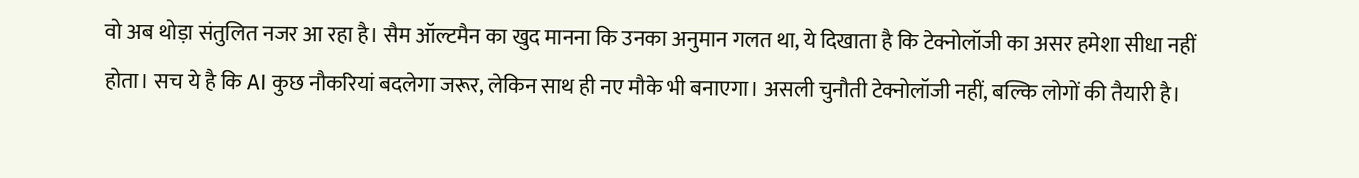वो अब थोड़ा संतुलित नजर आ रहा है। सैम ऑल्टमैन का खुद मानना कि उनका अनुमान गलत था, ये दिखाता है कि टेक्नोलॉजी का असर हमेशा सीधा नहीं होता। सच ये है कि AI कुछ नौकरियां बदलेगा जरूर, लेकिन साथ ही नए मौके भी बनाएगा। असली चुनौती टेक्नोलॉजी नहीं, बल्कि लोगों की तैयारी है।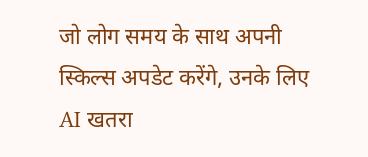जो लोग समय के साथ अपनी स्किल्स अपडेट करेंगे, उनके लिए AI खतरा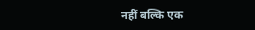नहीं बल्कि एक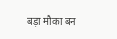बड़ा मौका बन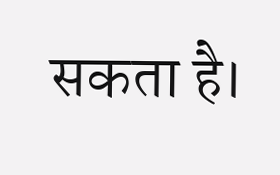सकता है।